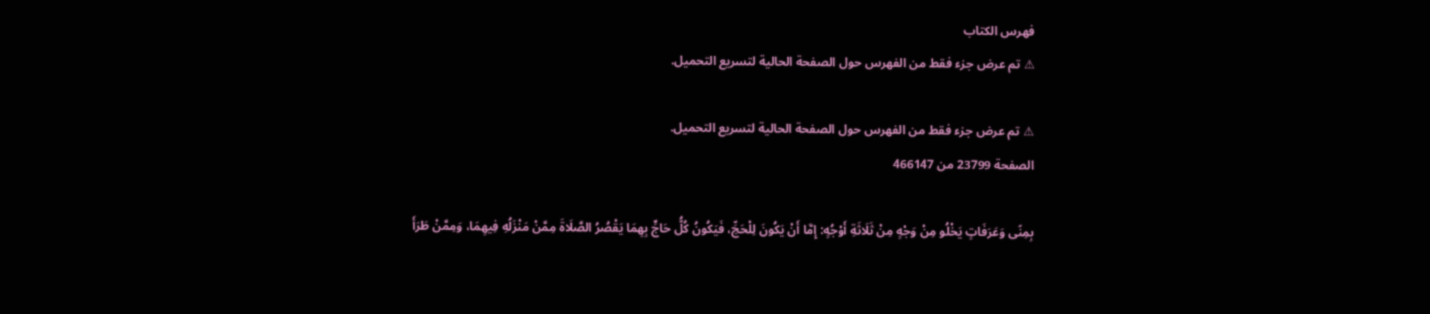فهرس الكتاب
⚠ تم عرض جزء فقط من الفهرس حول الصفحة الحالية لتسريع التحميل.

⚠ تم عرض جزء فقط من الفهرس حول الصفحة الحالية لتسريع التحميل.
الصفحة 23799 من 466147

بِمِنًى وَعَرَفَاتٍ يَخْلُو مِنْ وَجْهٍ مِنْ ثَلَاثَةِ أَوْجُهٍ: إِمَّا أَنْ يَكُونَ لِلْحَجِّ، فَيَكُونُ كُلُّ حَاجٍّ بِهِمَا يَقْصُرُ الصَّلَاةَ مِمَّنْ مَنْزَلُهِ فِيهِمَا، وَمِمَّنْ طَرَأَ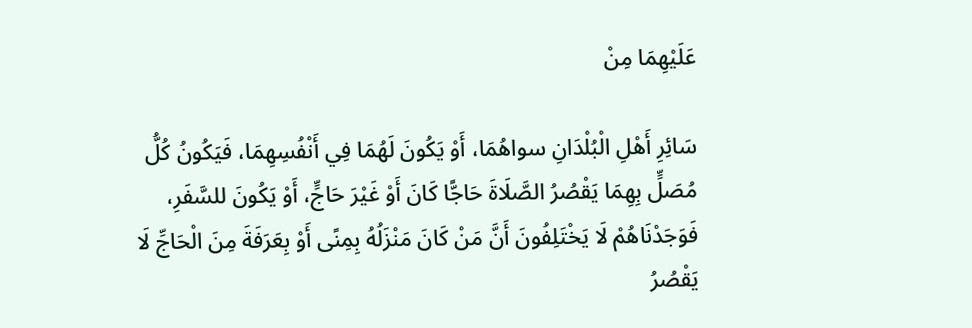عَلَيْهِمَا مِنْ

سَائِرِ أَهْلِ الْبُلْدَانِ سواهُمَا، أَوْ يَكُونَ لَهُمَا فِي أَنْفُسِهِمَا، فَيَكُونُ كُلُّ مُصَلٍّ بِهِمَا يَقْصُرُ الصَّلَاةَ حَاجًّا كَانَ أَوْ غَيْرَ حَاجٍّ، أَوْ يَكُونَ للسَّفَرِ، فَوَجَدْنَاهُمْ لَا يَخْتَلِفُونَ أَنَّ مَنْ كَانَ مَنْزَلُهُ بِمِنًى أَوْ بِعَرَفَةَ مِنَ الْحَاجِّ لَا يَقْصُرُ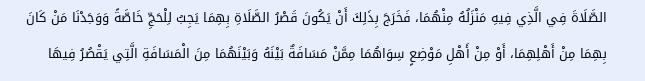الصَّلَاةَ فِي الَّذِي فِيهِ مَنْزَلُهُ مِنْهُمَا، فَخَرَجَ بِذَلِكَ أَنْ يَكُونَ قَصْرُ الصَّلَاةِ بِهِمَا يَجِبُ لِلْحَجِّ خَاصَّةً وَوَجَدْنَا مَنْ كَانَ بِهِمَا مِنْ أَهْلِهِمَا، أَوْ مِنْ أَهْلِ مَوْضِعٍ سِوَاهُمَا مِمَّنْ مَسَافَةٌ بَيْنَهُ وَبَيْنَهُمَا مِنَ الْمَسَافَةِ الَّتِي يَقْصُرُ فِيهَا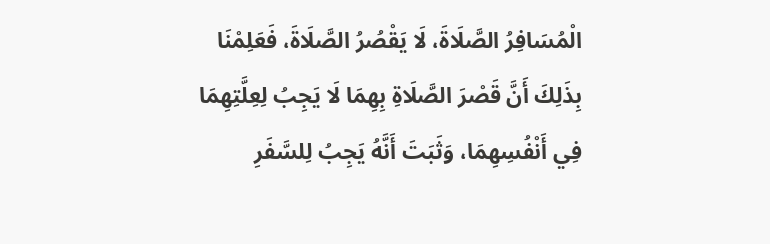الْمُسَافِرُ الصَّلَاةَ، لَا يَقْصُرُ الصَّلَاةَ، فَعَلِمْنَا بِذَلِكَ أَنَّ قَصْرَ الصَّلَاةِ بِهِمَا لَا يَجِبُ لِعِلَّتِهِمَا فِي أَنْفُسِهِمَا، وَثَبَتَ أَنَّهُ يَجِبُ لِلسَّفَرِ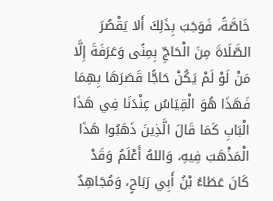خَاصَّةً، فَوَجَبَ بِذَلِكَ أَلا يَقْصُرَ الصَّلَاةَ مِنَ الْحَاجِّ بِمِنًى وَعَرَفَةَ إِلَّا مَنْ لَوْ لَمْ يَكُنْ حَاجًّا قَصَرَهَا بِهِمَا فَهَذَا هُوَ الْقِيَاسُ عِنْدَنَا فِي هَذَا الْبَابِ كَمَا قَالَ الَّذِينَ ذَهَبُوا هَذَا الْمَذْهَبَ فِيهِ، وَاللهُ أَعْلَمُ وَقَدْ كَانَ عَطَاءُ بْنُ أَبِي رَبَاحٍ، وَمُجَاهِدٌ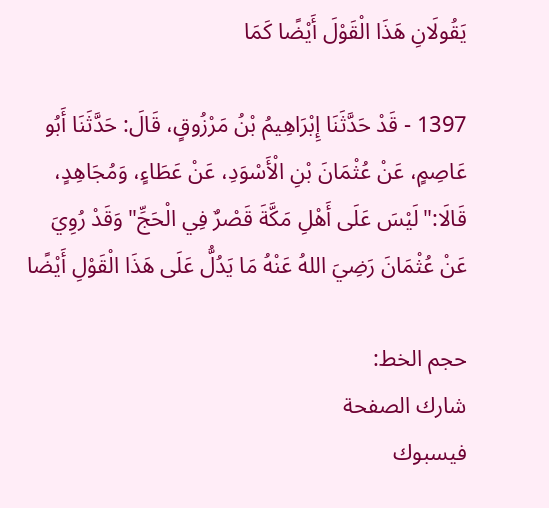يَقُولَانِ هَذَا الْقَوْلَ أَيْضًا كَمَا

1397 - قَدْ حَدَّثَنَا إِبْرَاهِيمُ بْنُ مَرْزُوقٍ، قَالَ: حَدَّثَنَا أَبُو عَاصِمٍ، عَنْ عُثْمَانَ بْنِ الْأَسْوَدِ، عَنْ عَطَاءٍ، وَمُجَاهِدٍ، قَالَا:"لَيْسَ عَلَى أَهْلِ مَكَّةَ قَصْرٌ فِي الْحَجِّ"وَقَدْ رُوِيَ عَنْ عُثْمَانَ رَضِيَ اللهُ عَنْهُ مَا يَدُلُّ عَلَى هَذَا الْقَوْلِ أَيْضًا

حجم الخط:
شارك الصفحة
فيسبوك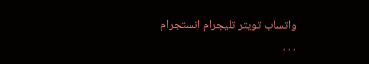واتساب تويتر تليجرام انستجرام
. . .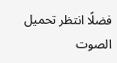فضلًا انتظر تحميل الصوت